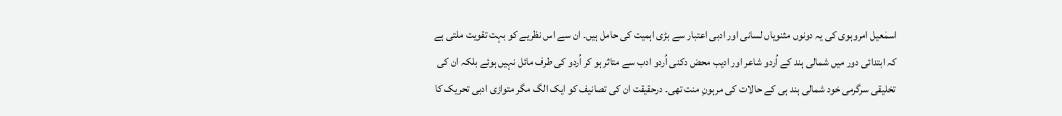اسمٰعیل امروہوی کی یہ دونوں مثنویاں لسانی اور ادبی اعتبار سے بڑی اہمیت کی حامل ہیں۔ ان سے اس نظریے کو بہت تقویت ملتی ہے کہ ابتدائی دور میں شمالی ہند کے اُردو شاعر اور ادیب محض دکنی اُردو ادب سے متاثر ہو کر اُردو کی طرف مائل نہیں ہوئے بلکہ ان کی تخلیقی سرگرمی خود شمالی ہند ہی کے حالات کی مرہونِ منت تھی۔ درحقیقت ان کی تصانیف کو ایک الگ مگر متوازی ادبی تحریک کا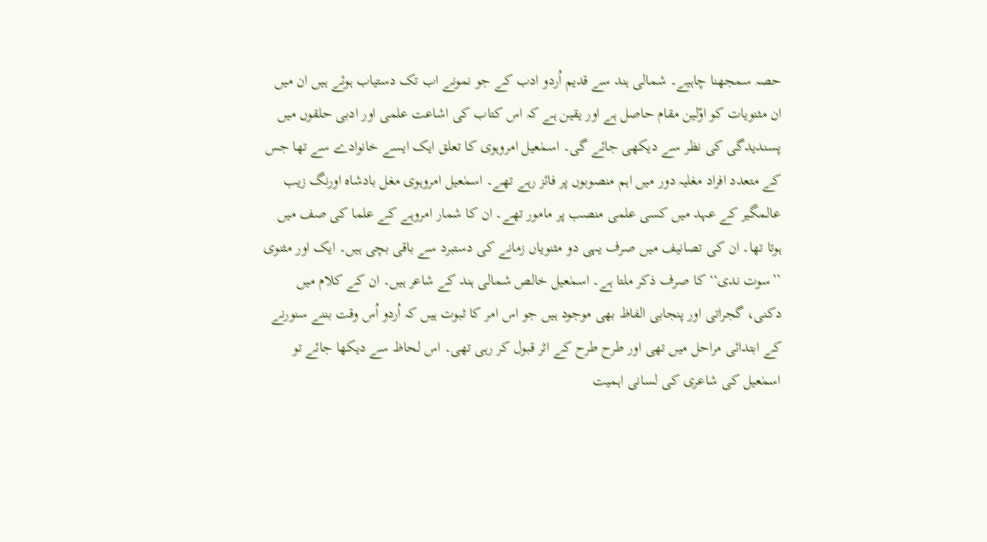حصہ سمجھنا چاہیے۔ شمالی ہند سے قدیم اُردو ادب کے جو نمونے اب تک دستیاب ہوئے ہیں ان میں ان مثنویات کو اوّلین مقام حاصل ہے اور یقین ہے کہ اس کتاب کی اشاعت علمی اور ادبی حلقوں میں پسندیدگی کی نظر سے دیکھی جائے گی۔ اسمٰعیل امروہوی کا تعلق ایک ایسے خانوادے سے تھا جس کے متعدد افراد مغلیہ دور میں اہم منصوبوں پر فائز رہے تھے۔ اسمٰعیل امروہوی مغل بادشاہ اورنگ زیب عالمگیر کے عہد میں کسی علمی منصب پر مامور تھے۔ ان کا شمار امروہے کے علما کی صف میں ہوتا تھا۔ ان کی تصانیف میں صرف یہی دو مثنویاں زمانے کی دستبرد سے باقی بچی ہیں۔ ایک اور مثنوی ’’سوت ندی‘‘ کا صرف ذکر ملتا ہے۔ اسمٰعیل خالص شمالی ہند کے شاعر ہیں۔ ان کے کلام میں دکنی، گجراتی اور پنجابی الفاظ بھی موجود ہیں جو اس امر کا ثبوت ہیں کہ اُردو اُس وقت بننے سنورنے کے ابتدائی مراحل میں تھی اور طرح طرح کے اثر قبول کر رہی تھی۔ اس لحاظ سے دیکھا جائے تو اسمٰعیل کی شاعری کی لسانی اہمیت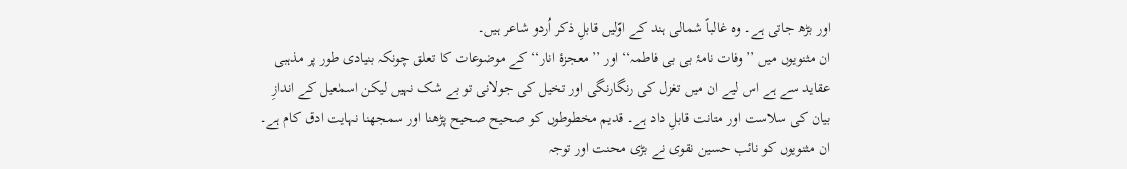اور بڑھ جاتی ہے۔ وہ غالباً شمالی ہند کے اوّلیں قابلِ ذکر اُردو شاعر ہیں۔
ان مثنویوں میں ’’وفات نامۂ بی بی فاطمہ‘‘ اور ’’معجزۂ انار‘‘ کے موضوعات کا تعلق چونکہ بنیادی طور پر مذہبی عقاید سے ہے اس لیے ان میں تغزل کی رنگارنگی اور تخیل کی جولانی تو بے شک نہیں لیکن اسمٰعیل کے اندازِ بیان کی سلاست اور متانت قابلِ داد ہے۔ قدیم مخطوطوں کو صحیح صحیح پڑھنا اور سمجھنا نہایت ادق کام ہے۔ ان مثنویوں کو نائب حسین نقوی نے بڑی محنت اور توجہ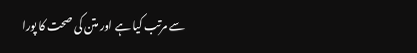سے مرتب کیا ہے اور متن کی صحت کا پورا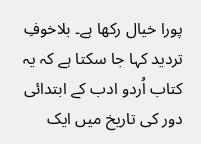پورا خیال رکھا ہے۔ بلاخوفِ تردید کہا جا سکتا ہے کہ یہ کتاب اُردو ادب کے ابتدائی دور کی تاریخ میں ایک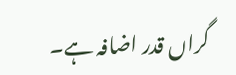گراں قدر اضافہ ہے۔